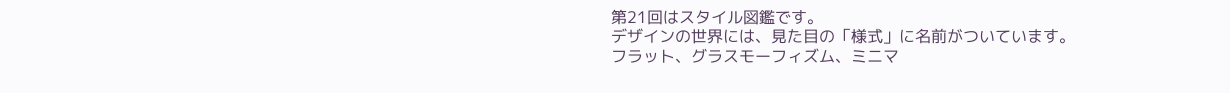第21回はスタイル図鑑です。
デザインの世界には、見た目の「様式」に名前がついています。
フラット、グラスモーフィズム、ミニマ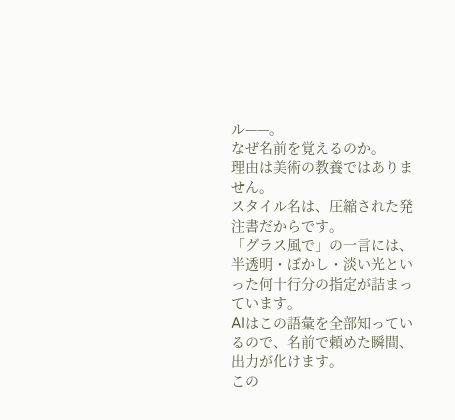ル——。
なぜ名前を覚えるのか。
理由は美術の教養ではありません。
スタイル名は、圧縮された発注書だからです。
「グラス風で」の一言には、半透明・ぼかし・淡い光といった何十行分の指定が詰まっています。
AIはこの語彙を全部知っているので、名前で頼めた瞬間、出力が化けます。
この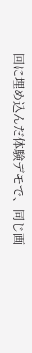回に埋め込んだ体験デモで、同じ画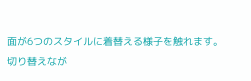面が6つのスタイルに着替える様子を触れます。
切り替えなが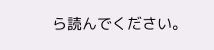ら読んでください。